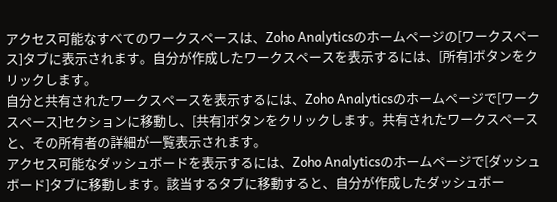アクセス可能なすべてのワークスペースは、Zoho Analyticsのホームページの[ワークスペース]タブに表示されます。自分が作成したワークスペースを表示するには、[所有]ボタンをクリックします。
自分と共有されたワークスペースを表示するには、Zoho Analyticsのホームページで[ワークスペース]セクションに移動し、[共有]ボタンをクリックします。共有されたワークスペースと、その所有者の詳細が一覧表示されます。
アクセス可能なダッシュボードを表示するには、Zoho Analyticsのホームページで[ダッシュボード]タブに移動します。該当するタブに移動すると、自分が作成したダッシュボー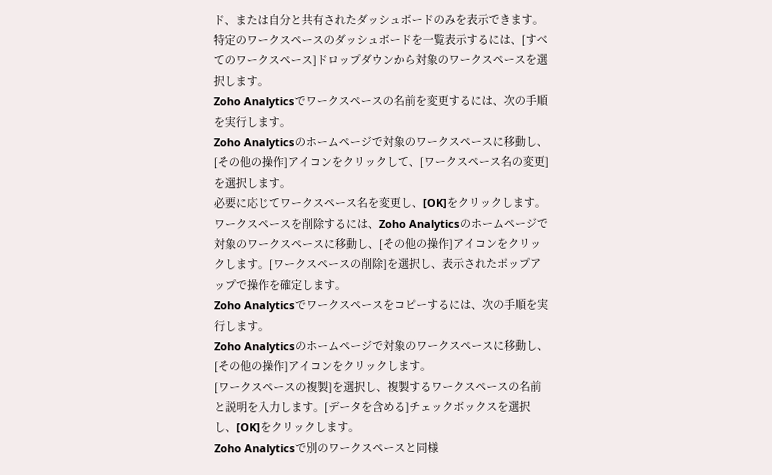ド、または自分と共有されたダッシュボードのみを表示できます。特定のワークスペースのダッシュボードを一覧表示するには、[すべてのワークスペース]ドロップダウンから対象のワークスペースを選択します。
Zoho Analyticsでワークスペースの名前を変更するには、次の手順を実行します。
Zoho Analyticsのホームページで対象のワークスペースに移動し、[その他の操作]アイコンをクリックして、[ワークスペース名の変更]を選択します。
必要に応じてワークスペース名を変更し、[OK]をクリックします。
ワークスペースを削除するには、Zoho Analyticsのホームページで対象のワークスペースに移動し、[その他の操作]アイコンをクリックします。[ワークスペースの削除]を選択し、表示されたポップアップで操作を確定します。
Zoho Analyticsでワークスペースをコピーするには、次の手順を実行します。
Zoho Analyticsのホームページで対象のワークスペースに移動し、[その他の操作]アイコンをクリックします。
[ワークスペースの複製]を選択し、複製するワークスペースの名前と説明を入力します。[データを含める]チェックボックスを選択し、[OK]をクリックします。
Zoho Analyticsで別のワークスペースと同様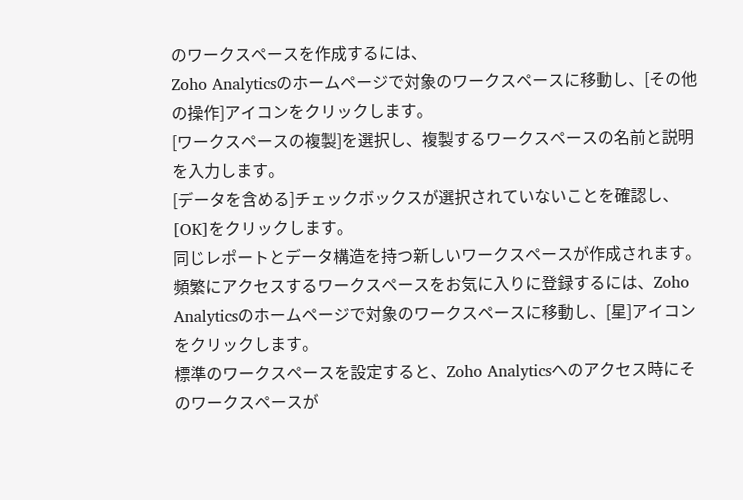のワークスペースを作成するには、
Zoho Analyticsのホームページで対象のワークスペースに移動し、[その他の操作]アイコンをクリックします。
[ワークスペースの複製]を選択し、複製するワークスペースの名前と説明を入力します。
[データを含める]チェックボックスが選択されていないことを確認し、[OK]をクリックします。
同じレポートとデータ構造を持つ新しいワークスペースが作成されます。
頻繁にアクセスするワークスペースをお気に入りに登録するには、Zoho Analyticsのホームページで対象のワークスペースに移動し、[星]アイコンをクリックします。
標準のワークスペースを設定すると、Zoho Analyticsへのアクセス時にそのワークスペースが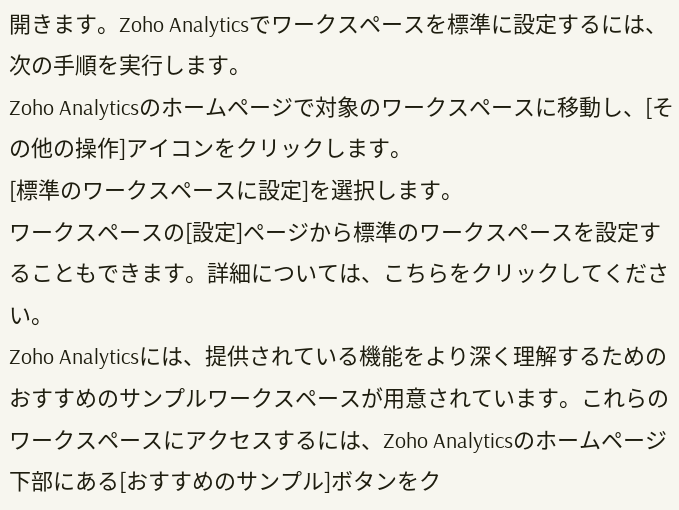開きます。Zoho Analyticsでワークスペースを標準に設定するには、次の手順を実行します。
Zoho Analyticsのホームページで対象のワークスペースに移動し、[その他の操作]アイコンをクリックします。
[標準のワークスペースに設定]を選択します。
ワークスペースの[設定]ページから標準のワークスペースを設定することもできます。詳細については、こちらをクリックしてください。
Zoho Analyticsには、提供されている機能をより深く理解するためのおすすめのサンプルワークスペースが用意されています。これらのワークスペースにアクセスするには、Zoho Analyticsのホームページ下部にある[おすすめのサンプル]ボタンをク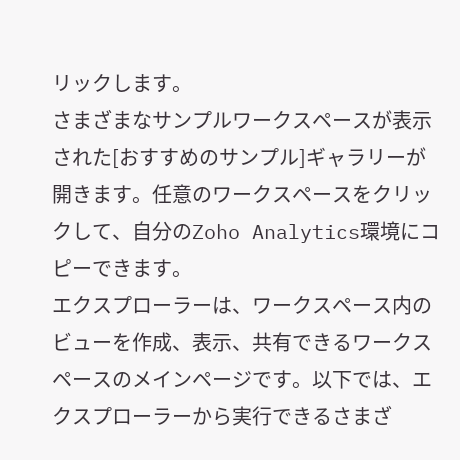リックします。
さまざまなサンプルワークスペースが表示された[おすすめのサンプル]ギャラリーが開きます。任意のワークスペースをクリックして、自分のZoho Analytics環境にコピーできます。
エクスプローラーは、ワークスペース内のビューを作成、表示、共有できるワークスペースのメインページです。以下では、エクスプローラーから実行できるさまざ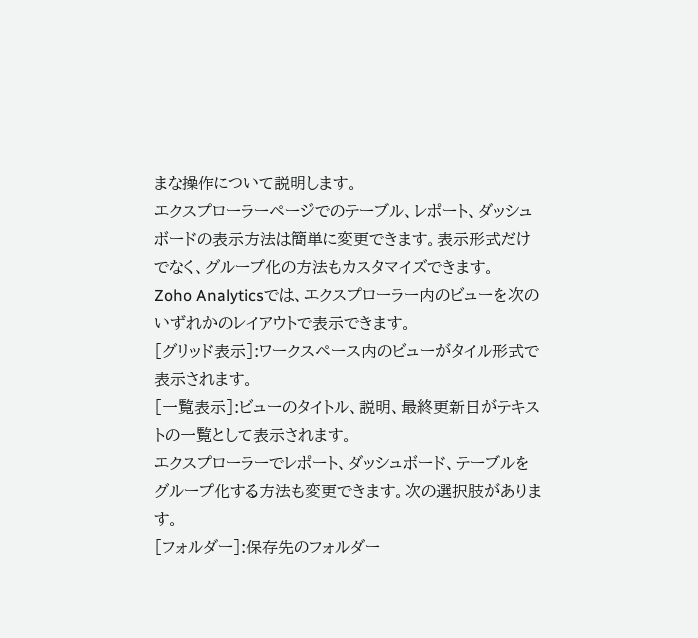まな操作について説明します。
エクスプローラーページでのテーブル、レポート、ダッシュボードの表示方法は簡単に変更できます。表示形式だけでなく、グループ化の方法もカスタマイズできます。
Zoho Analyticsでは、エクスプローラー内のビューを次のいずれかのレイアウトで表示できます。
[グリッド表示]:ワークスペース内のビューがタイル形式で表示されます。
[一覧表示]:ビューのタイトル、説明、最終更新日がテキストの一覧として表示されます。
エクスプローラーでレポート、ダッシュボード、テーブルをグループ化する方法も変更できます。次の選択肢があります。
[フォルダー]:保存先のフォルダー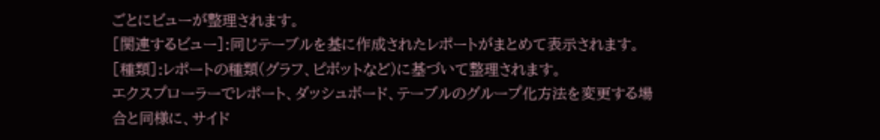ごとにビューが整理されます。
[関連するビュー]:同じテーブルを基に作成されたレポートがまとめて表示されます。
[種類]:レポートの種類(グラフ、ピボットなど)に基づいて整理されます。
エクスプローラーでレポート、ダッシュボード、テーブルのグループ化方法を変更する場合と同様に、サイド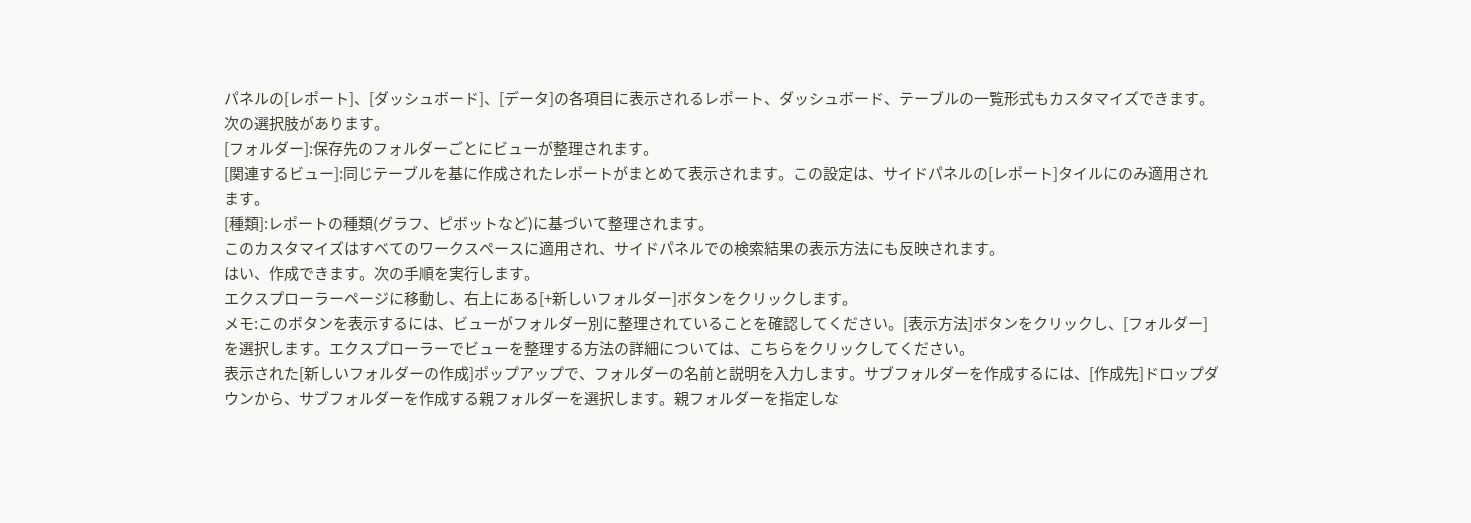パネルの[レポート]、[ダッシュボード]、[データ]の各項目に表示されるレポート、ダッシュボード、テーブルの一覧形式もカスタマイズできます。
次の選択肢があります。
[フォルダー]:保存先のフォルダーごとにビューが整理されます。
[関連するビュー]:同じテーブルを基に作成されたレポートがまとめて表示されます。この設定は、サイドパネルの[レポート]タイルにのみ適用されます。
[種類]:レポートの種類(グラフ、ピボットなど)に基づいて整理されます。
このカスタマイズはすべてのワークスペースに適用され、サイドパネルでの検索結果の表示方法にも反映されます。
はい、作成できます。次の手順を実行します。
エクスプローラーページに移動し、右上にある[+新しいフォルダー]ボタンをクリックします。
メモ:このボタンを表示するには、ビューがフォルダー別に整理されていることを確認してください。[表示方法]ボタンをクリックし、[フォルダー]を選択します。エクスプローラーでビューを整理する方法の詳細については、こちらをクリックしてください。
表示された[新しいフォルダーの作成]ポップアップで、フォルダーの名前と説明を入力します。サブフォルダーを作成するには、[作成先]ドロップダウンから、サブフォルダーを作成する親フォルダーを選択します。親フォルダーを指定しな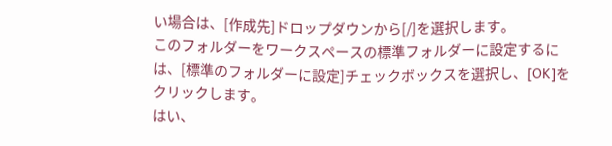い場合は、[作成先]ドロップダウンから[/]を選択します。
このフォルダーをワークスペースの標準フォルダーに設定するには、[標準のフォルダーに設定]チェックボックスを選択し、[OK]をクリックします。
はい、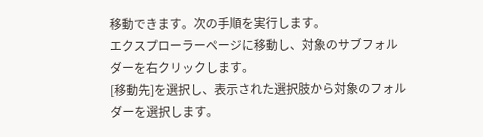移動できます。次の手順を実行します。
エクスプローラーページに移動し、対象のサブフォルダーを右クリックします。
[移動先]を選択し、表示された選択肢から対象のフォルダーを選択します。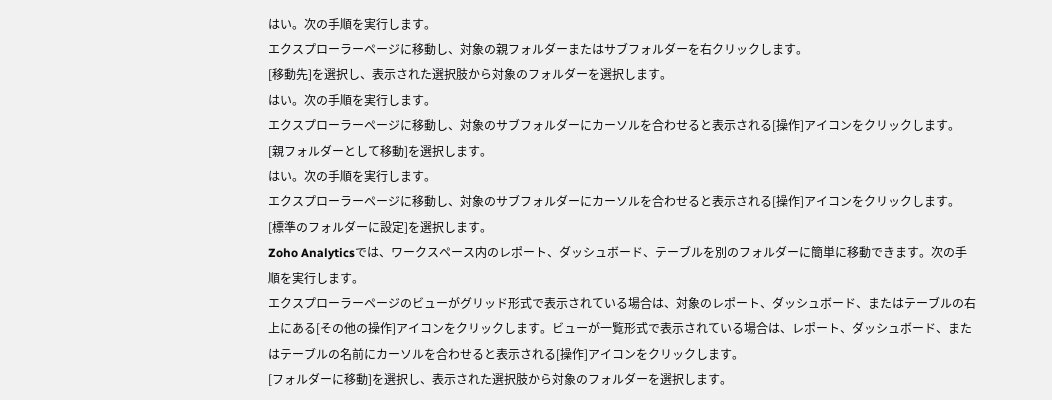はい。次の手順を実行します。
エクスプローラーページに移動し、対象の親フォルダーまたはサブフォルダーを右クリックします。
[移動先]を選択し、表示された選択肢から対象のフォルダーを選択します。
はい。次の手順を実行します。
エクスプローラーページに移動し、対象のサブフォルダーにカーソルを合わせると表示される[操作]アイコンをクリックします。
[親フォルダーとして移動]を選択します。
はい。次の手順を実行します。
エクスプローラーページに移動し、対象のサブフォルダーにカーソルを合わせると表示される[操作]アイコンをクリックします。
[標準のフォルダーに設定]を選択します。
Zoho Analyticsでは、ワークスペース内のレポート、ダッシュボード、テーブルを別のフォルダーに簡単に移動できます。次の手順を実行します。
エクスプローラーページのビューがグリッド形式で表示されている場合は、対象のレポート、ダッシュボード、またはテーブルの右上にある[その他の操作]アイコンをクリックします。ビューが一覧形式で表示されている場合は、レポート、ダッシュボード、またはテーブルの名前にカーソルを合わせると表示される[操作]アイコンをクリックします。
[フォルダーに移動]を選択し、表示された選択肢から対象のフォルダーを選択します。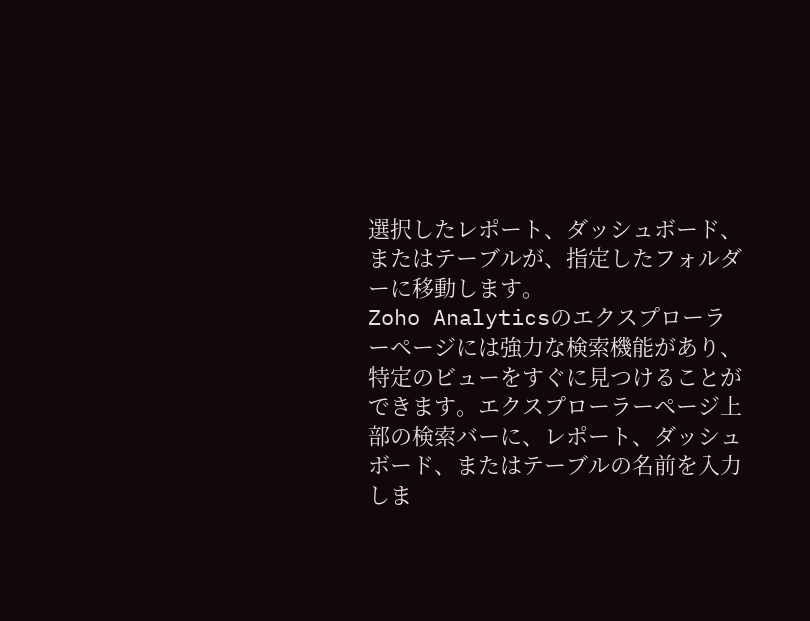選択したレポート、ダッシュボード、またはテーブルが、指定したフォルダーに移動します。
Zoho Analyticsのエクスプローラーページには強力な検索機能があり、特定のビューをすぐに見つけることができます。エクスプローラーページ上部の検索バーに、レポート、ダッシュボード、またはテーブルの名前を入力しま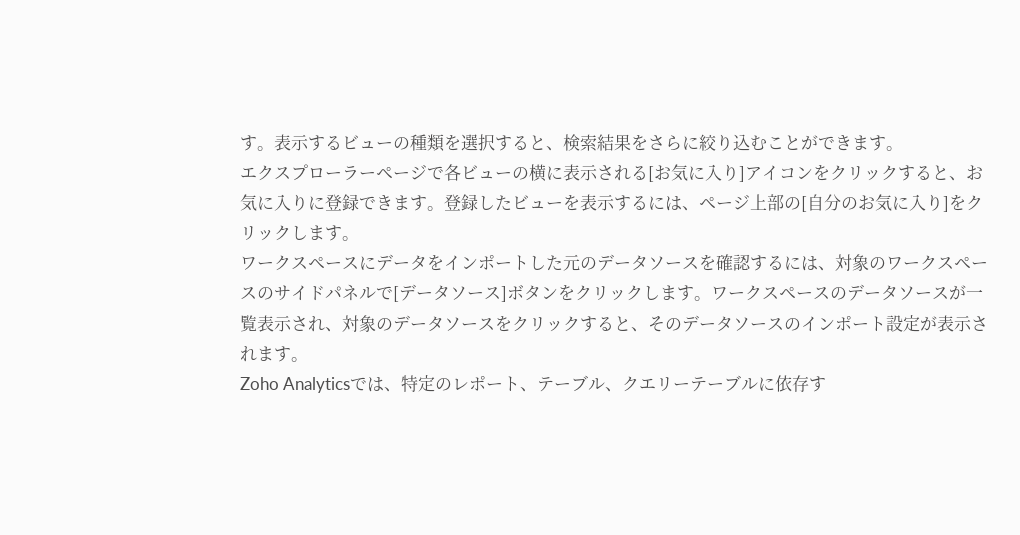す。表示するビューの種類を選択すると、検索結果をさらに絞り込むことができます。
エクスプローラーページで各ビューの横に表示される[お気に入り]アイコンをクリックすると、お気に入りに登録できます。登録したビューを表示するには、ページ上部の[自分のお気に入り]をクリックします。
ワークスペースにデータをインポートした元のデータソースを確認するには、対象のワークスペースのサイドパネルで[データソース]ボタンをクリックします。ワークスペースのデータソースが一覧表示され、対象のデータソースをクリックすると、そのデータソースのインポート設定が表示されます。
Zoho Analyticsでは、特定のレポート、テーブル、クエリーテーブルに依存す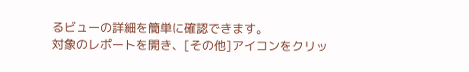るビューの詳細を簡単に確認できます。
対象のレポートを開き、[その他]アイコンをクリッ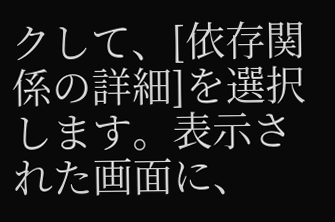クして、[依存関係の詳細]を選択します。表示された画面に、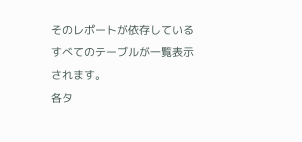そのレポートが依存しているすべてのテーブルが一覧表示されます。
各タ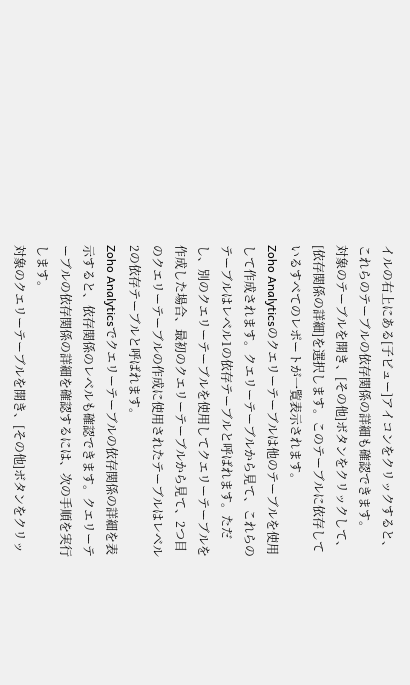イルの右上にある[子ビュー]アイコンをクリックすると、これらのテーブルの依存関係の詳細も確認できます。
対象のテーブルを開き、[その他]ボタンをクリックして、[依存関係の詳細]を選択します。このテーブルに依存しているすべてのレポートが一覧表示されます。
Zoho Analyticsのクエリーテーブルは他のテーブルを使用して作成されます。クエリーテーブルから見て、これらのテーブルはレベル1の依存テーブルと呼ばれます。ただし、別のクエリーテーブルを使用してクエリーテーブルを作成した場合、最初のクエリーテーブルから見て、2つ目のクエリーテーブルの作成に使用されたテーブルはレベル2の依存テーブルと呼ばれます。
Zoho Analyticsでクエリーテーブルの依存関係の詳細を表示すると、依存関係のレベルも確認できます。クエリーテーブルの依存関係の詳細を確認するには、次の手順を実行します。
対象のクエリーテーブルを開き、[その他]ボタンをクリッ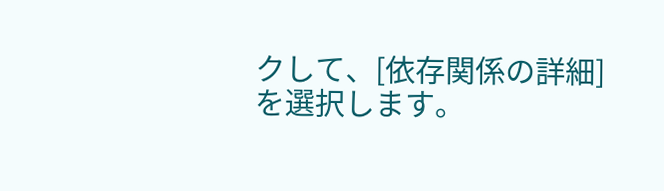クして、[依存関係の詳細]を選択します。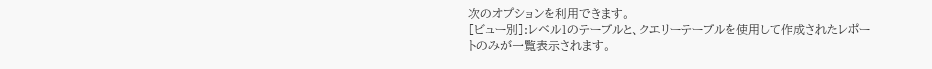次のオプションを利用できます。
[ビュー別]:レベル1のテーブルと、クエリーテーブルを使用して作成されたレポートのみが一覧表示されます。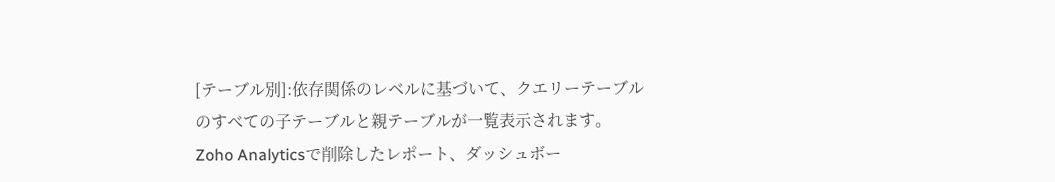[テーブル別]:依存関係のレベルに基づいて、クエリーテーブルのすべての子テーブルと親テーブルが一覧表示されます。
Zoho Analyticsで削除したレポート、ダッシュボー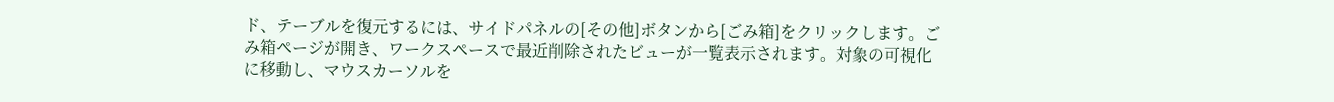ド、テーブルを復元するには、サイドパネルの[その他]ボタンから[ごみ箱]をクリックします。ごみ箱ページが開き、ワークスペースで最近削除されたビューが一覧表示されます。対象の可視化に移動し、マウスカーソルを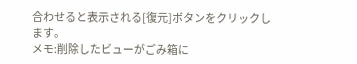合わせると表示される[復元]ボタンをクリックします。
メモ:削除したビューがごみ箱に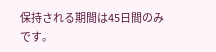保持される期間は45日間のみです。